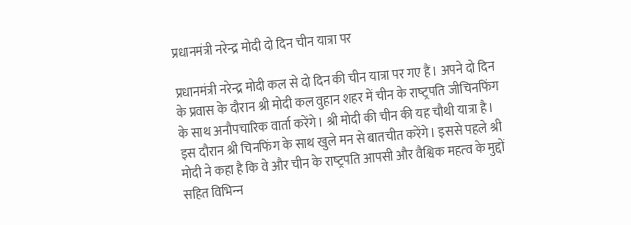प्रधानमंत्री नरेन्‍द्र मोदी दो दिन चीन यात्रा पर

प्रधानमंत्री नरेन्‍द्र मोदी कल से दो दिन की चीन यात्रा पर गए हैं। अपने दो दिन के प्रवास के दौरान श्री मोदी कल वुहान शहर में चीन के राष्‍ट्रपति जीचिनफिंग के साथ अनौपचारिक वार्ता करेंगे। श्री मोदी की चीन की यह चौथी यात्रा है। इस दौरान श्री चिनफिंग के साथ खुले मन से बातचीत करेंगे। इससे पहले श्री मोदी ने कहा है कि वे और चीन के राष्‍ट्रपति आपसी और वैश्विक महत्‍व के मुद्दों सहित विभिन्‍न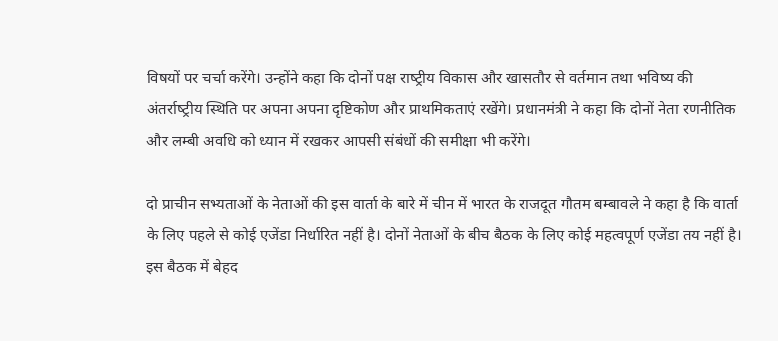विषयों पर चर्चा करेंगे। उन्‍होंने कहा कि दोनों पक्ष राष्‍ट्रीय विकास और खासतौर से वर्तमान तथा भविष्‍य की अंतर्राष्‍ट्रीय स्थिति पर अपना अपना दृष्टिकोण और प्राथमिकताएं रखेंगे। प्रधानमंत्री ने कहा कि दोनों नेता रणनीतिक और लम्‍बी अवधि को ध्‍यान में रखकर आपसी संबंधों की समीक्षा भी करेंगे।

दो प्राचीन सभ्‍यताओं के नेताओं की इस वार्ता के बारे में चीन में भारत के राजदूत गौतम बम्‍बावले ने कहा है कि वार्ता के लिए पहले से कोई एजेंडा निर्धारित नहीं है। दोनों नेताओं के बीच बैठक के लिए कोई महत्वपूर्ण एजेंडा तय नहीं है। इस बैठक में बेहद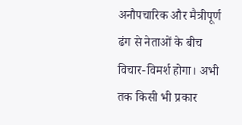अनौपचारिक और मैत्रीपूर्ण ढंग से नेताओं के बीच विचार-विमर्श होगा। अभी तक किसी भी प्रकार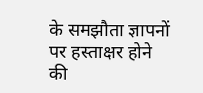के समझौता ज्ञापनों पर हस्ताक्षर होने की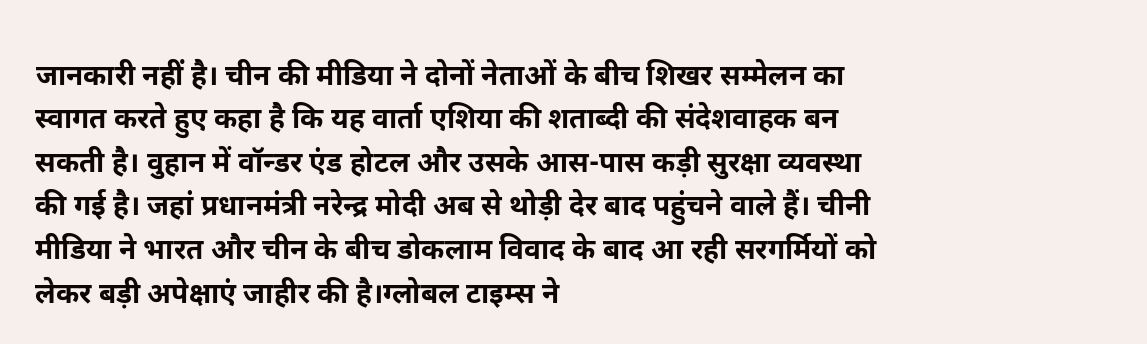जानकारी नहीं है। चीन की मीडिया ने दोनों नेताओं के बीच शिखर सम्‍मेलन का स्‍वागत करते हुए कहा है कि यह वार्ता एशिया की शताब्‍दी की संदेशवाहक बन सकती है। वुहान में वॉन्डर एंड होटल और उसके आस-पास कड़ी सुरक्षा व्यवस्था की गई है। जहां प्रधानमंत्री नरेन्द्र मोदी अब से थोड़ी देर बाद पहुंचने वाले हैं। चीनी मीडिया ने भारत और चीन के बीच डोकलाम विवाद के बाद आ रही सरगर्मियों को लेकर बड़ी अपेक्षाएं जाहीर की है।ग्लोबल टाइम्स ने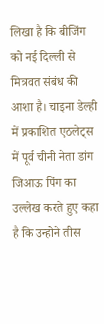लिखा है कि बीजिंग को नई दिल्ली से मित्रवत संबंध की आशा है। चाइना डेल्ही में प्रकाशित एठलेट्स में पूर्व चीनी नेता डांग जिआऊ पिंग का उल्लेख करते हुए कहा है कि उन्होने तीस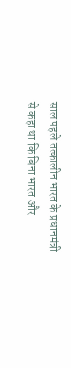साल पहले तत्कालीन भारत के प्रधानमंत्री से कहा था कि बिना भारत और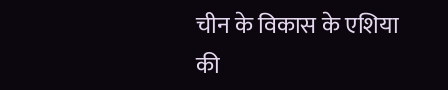चीन के विकास के एशिया की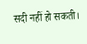सदी नहीं हो सकती।